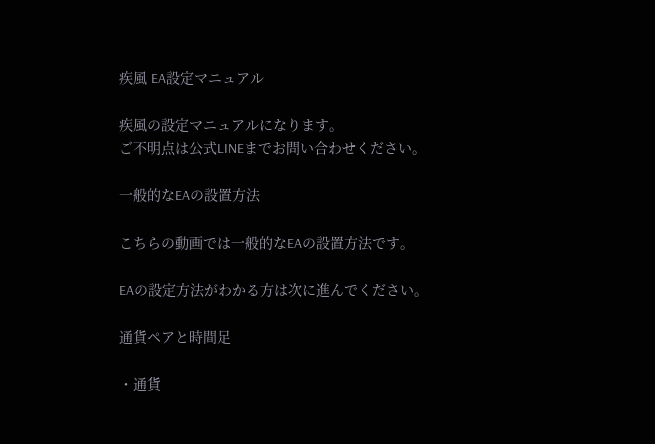疾風 EA設定マニュアル

疾風の設定マニュアルになります。
ご不明点は公式LINEまでお問い合わせください。

一般的なEAの設置方法

こちらの動画では一般的なEAの設置方法です。

EAの設定方法がわかる方は次に進んでください。

通貨ペアと時間足

・通貨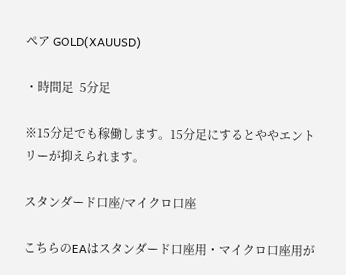ペア GOLD(XAUUSD)

・時間足  5分足

※15分足でも稼働します。15分足にするとややエントリーが抑えられます。

スタンダード口座/マイクロ口座

こちらのEAはスタンダード口座用・マイクロ口座用が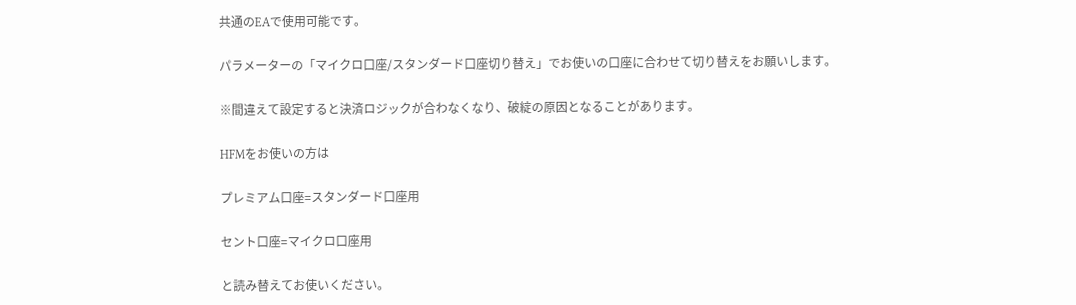共通のEAで使用可能です。

パラメーターの「マイクロ口座/スタンダード口座切り替え」でお使いの口座に合わせて切り替えをお願いします。

※間違えて設定すると決済ロジックが合わなくなり、破綻の原因となることがあります。

HFMをお使いの方は

プレミアム口座=スタンダード口座用

セント口座=マイクロ口座用

と読み替えてお使いください。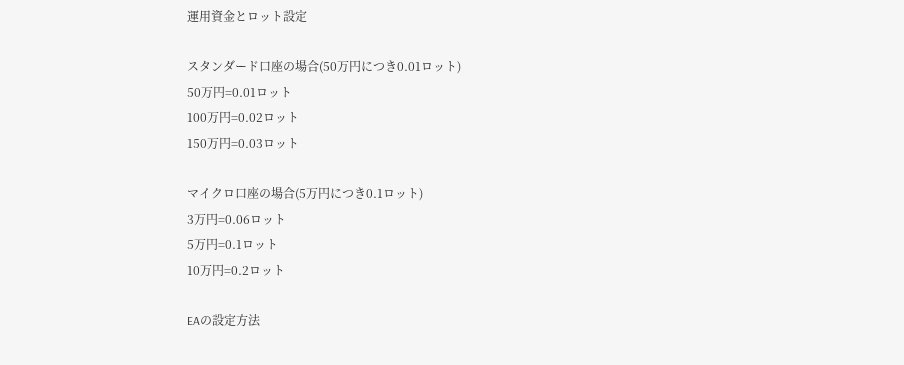運用資金とロット設定

スタンダード口座の場合(50万円につき0.01ロット)
50万円=0.01ロット
100万円=0.02ロット
150万円=0.03ロット

マイクロ口座の場合(5万円につき0.1ロット)
3万円=0.06ロット
5万円=0.1ロット
10万円=0.2ロット

EAの設定方法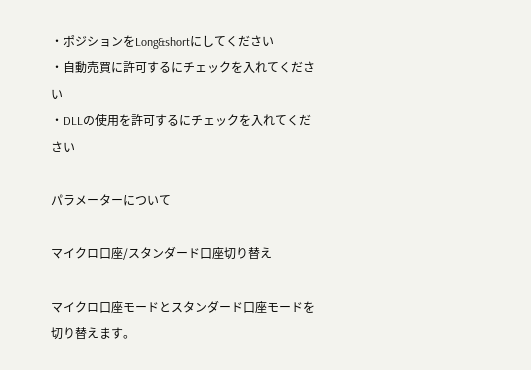・ポジションをLong&shortにしてください
・自動売買に許可するにチェックを入れてください
・DLLの使用を許可するにチェックを入れてください

パラメーターについて

マイクロ口座/スタンダード口座切り替え

マイクロ口座モードとスタンダード口座モードを切り替えます。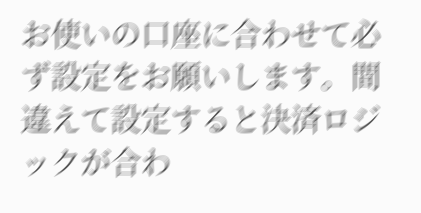お使いの口座に合わせて必ず設定をお願いします。間違えて設定すると決済ロジックが合わ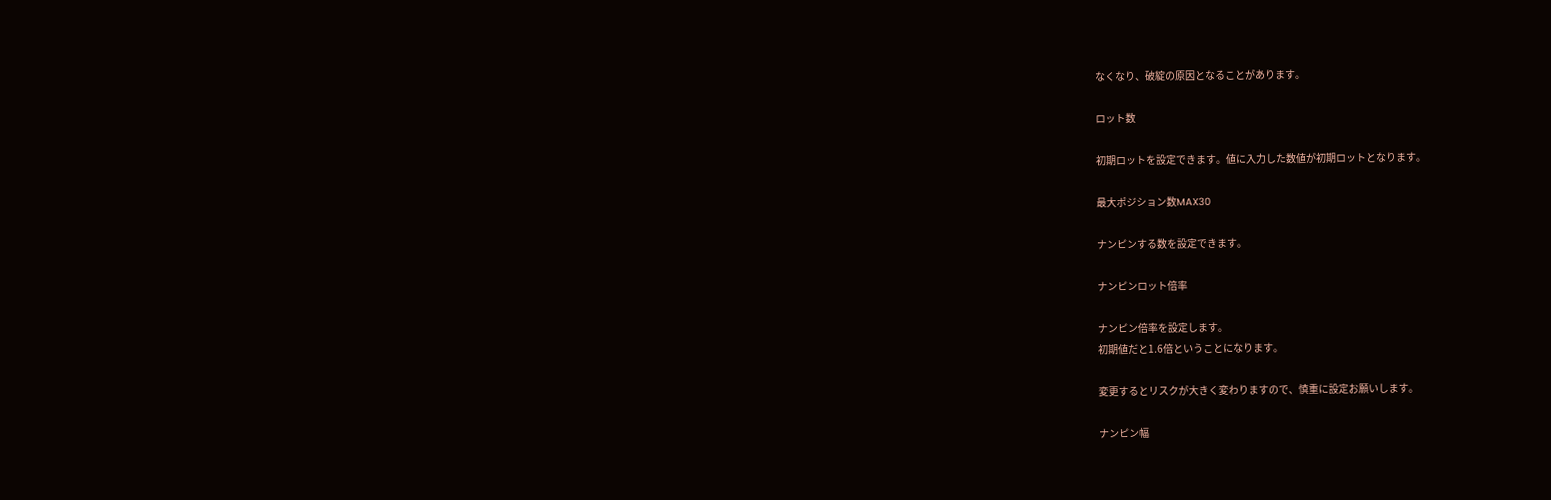なくなり、破綻の原因となることがあります。

ロット数

初期ロットを設定できます。値に入力した数値が初期ロットとなります。

最大ポジション数MAX30

ナンピンする数を設定できます。

ナンピンロット倍率

ナンピン倍率を設定します。
初期値だと1.6倍ということになります。

変更するとリスクが大きく変わりますので、慎重に設定お願いします。

ナンピン幅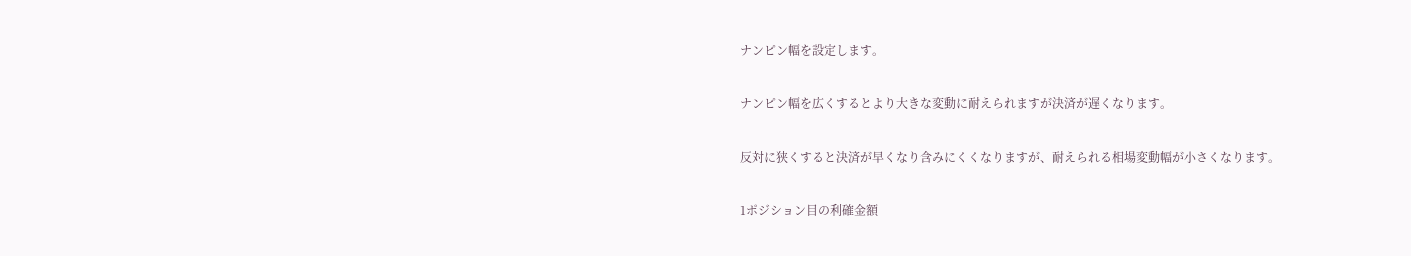ナンピン幅を設定します。

ナンピン幅を広くするとより大きな変動に耐えられますが決済が遅くなります。

反対に狭くすると決済が早くなり含みにくくなりますが、耐えられる相場変動幅が小さくなります。

1ポジション目の利確金額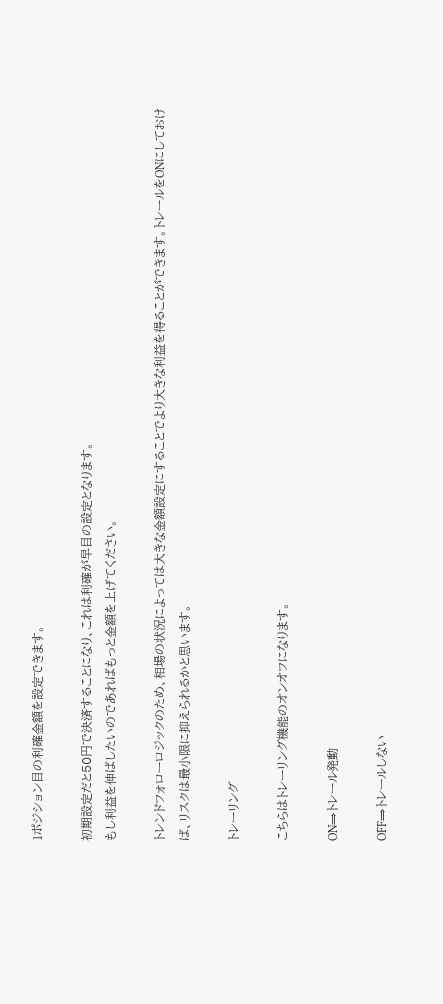1ポジション目の利確金額を設定できます。

初期設定だと50円で決済することになり、これは利確が早目の設定となります。
もし利益を伸ばしたいのであればもっと金額を上げてください。

トレンドフォローロジックのため、相場の状況によっては大きな金額設定にすることでより大きな利益を得ることができます。トレールをONにしておけば、リスクは最小限に抑えられるかと思います。

トレーリング

こちらはトレーリング機能のオンオフになります。

ON⇒トレール発動

OFF⇒トレールしない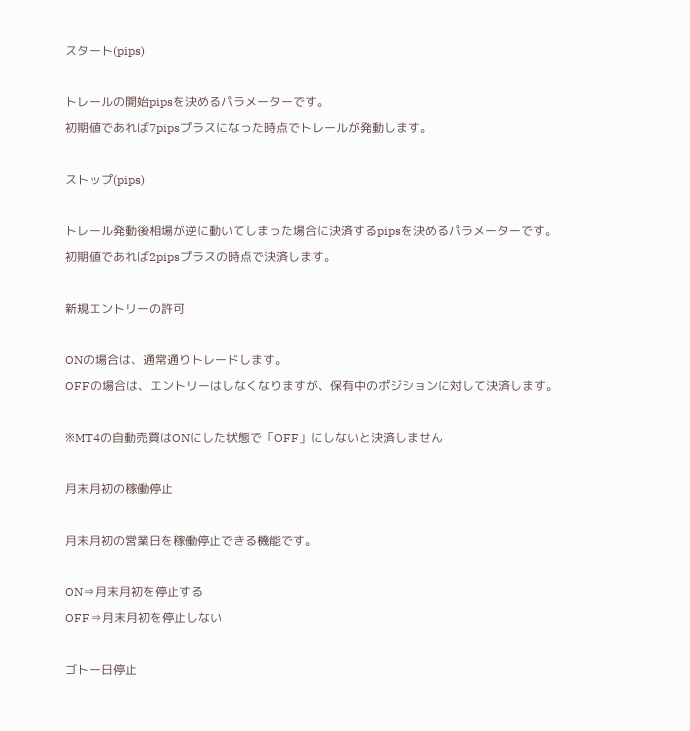スタート(pips)

トレールの開始pipsを決めるパラメーターです。
初期値であれば7pipsプラスになった時点でトレールが発動します。

ストップ(pips)

トレール発動後相場が逆に動いてしまった場合に決済するpipsを決めるパラメーターです。
初期値であれば2pipsプラスの時点で決済します。

新規エントリーの許可

ONの場合は、通常通りトレードします。
OFFの場合は、エントリーはしなくなりますが、保有中のポジションに対して決済します。

※MT4の自動売買はONにした状態で「OFF」にしないと決済しません

月末月初の稼働停止

月末月初の営業日を稼働停止できる機能です。

ON⇒月末月初を停止する
OFF⇒月末月初を停止しない

ゴトー日停止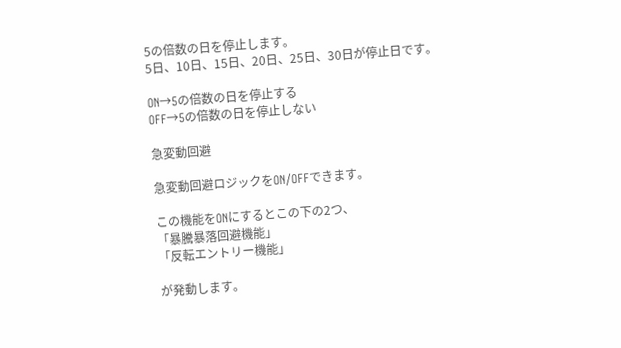5の倍数の日を停止します。
5日、10日、15日、20日、25日、30日が停止日です。

ON→5の倍数の日を停止する
OFF→5の倍数の日を停止しない

急変動回避

急変動回避ロジックをON/OFFできます。

この機能をONにするとこの下の2つ、
「暴騰暴落回避機能」
「反転エントリー機能」

が発動します。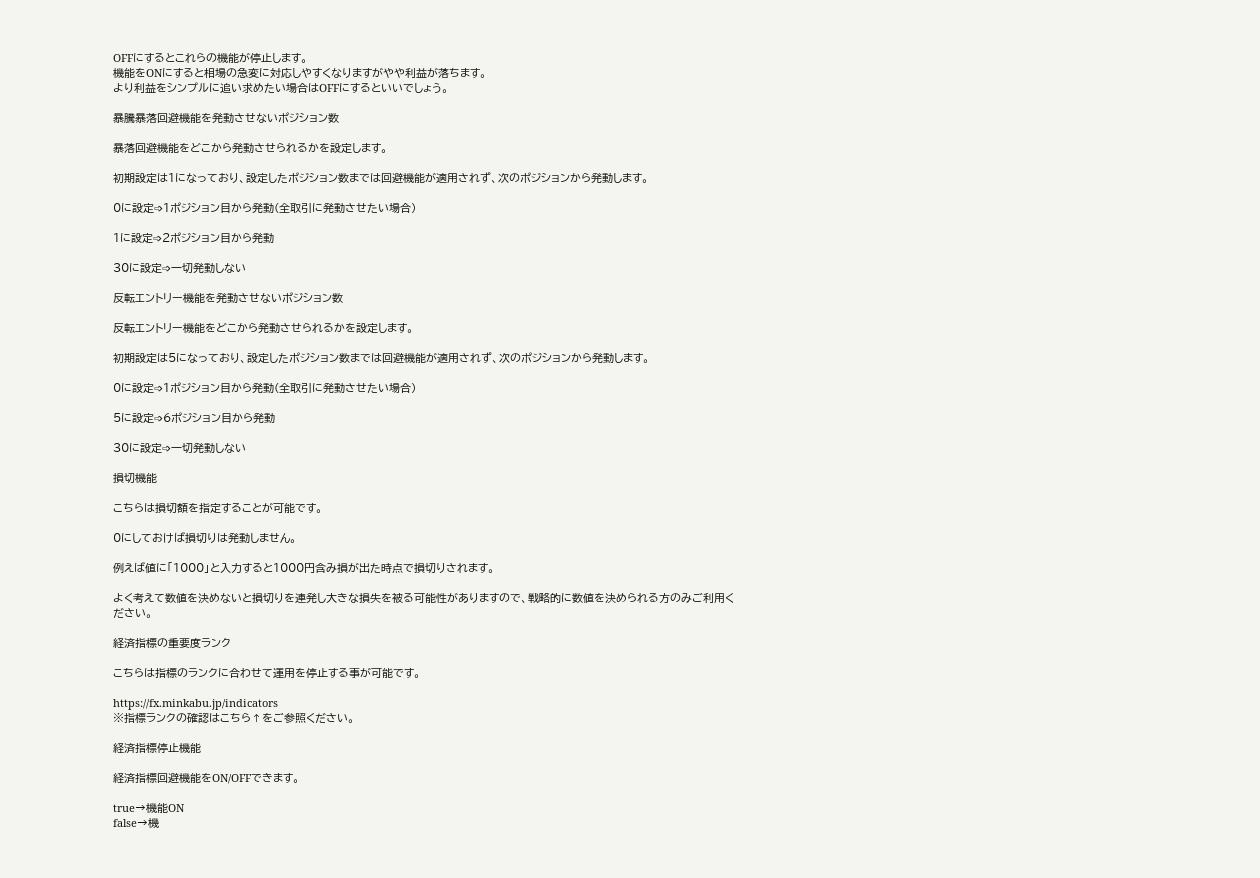OFFにするとこれらの機能が停止します。
機能をONにすると相場の急変に対応しやすくなりますがやや利益が落ちます。
より利益をシンプルに追い求めたい場合はOFFにするといいでしょう。

暴騰暴落回避機能を発動させないポジション数

暴落回避機能をどこから発動させられるかを設定します。

初期設定は1になっており、設定したポジション数までは回避機能が適用されず、次のポジションから発動します。

0に設定➩1ポジション目から発動(全取引に発動させたい場合)

1に設定➩2ポジション目から発動

30に設定➩一切発動しない

反転エントリー機能を発動させないポジション数

反転エントリー機能をどこから発動させられるかを設定します。

初期設定は5になっており、設定したポジション数までは回避機能が適用されず、次のポジションから発動します。

0に設定➩1ポジション目から発動(全取引に発動させたい場合)

5に設定➩6ポジション目から発動

30に設定➩一切発動しない

損切機能

こちらは損切額を指定することが可能です。

0にしておけば損切りは発動しません。

例えば値に「1000」と入力すると1000円含み損が出た時点で損切りされます。

よく考えて数値を決めないと損切りを連発し大きな損失を被る可能性がありますので、戦略的に数値を決められる方のみご利用ください。

経済指標の重要度ランク

こちらは指標のランクに合わせて運用を停止する事が可能です。

https://fx.minkabu.jp/indicators
※指標ランクの確認はこちら↑をご参照ください。

経済指標停止機能

経済指標回避機能をON/OFFできます。

true→機能ON
false→機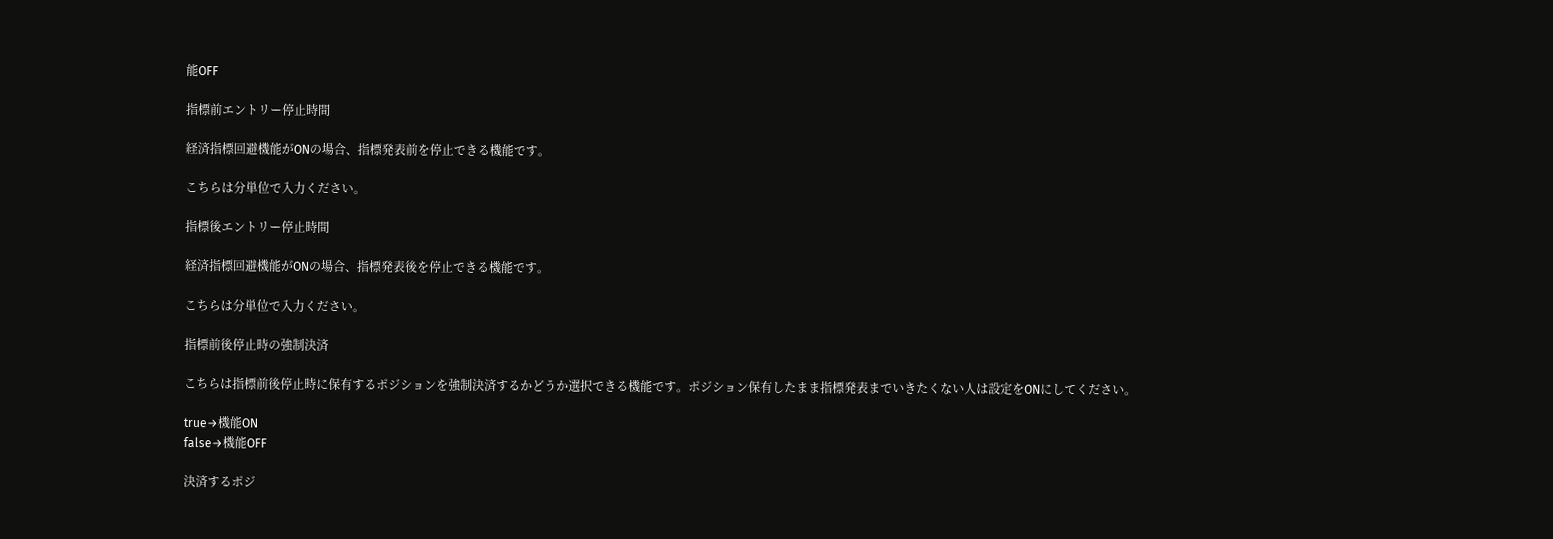能OFF

指標前エントリー停止時間

経済指標回避機能がONの場合、指標発表前を停止できる機能です。

こちらは分単位で入力ください。

指標後エントリー停止時間

経済指標回避機能がONの場合、指標発表後を停止できる機能です。

こちらは分単位で入力ください。

指標前後停止時の強制決済

こちらは指標前後停止時に保有するポジションを強制決済するかどうか選択できる機能です。ポジション保有したまま指標発表までいきたくない人は設定をONにしてください。

true→機能ON
false→機能OFF

決済するポジ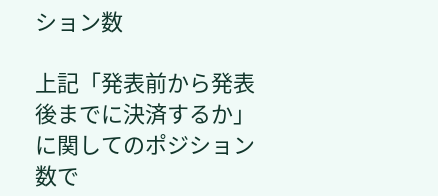ション数

上記「発表前から発表後までに決済するか」に関してのポジション数で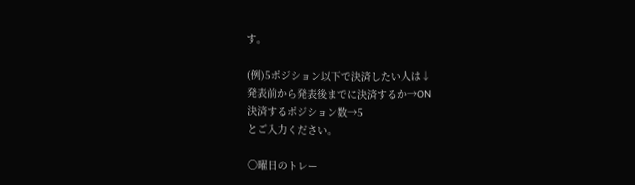す。

(例)5ポジション以下で決済したい人は↓
発表前から発表後までに決済するか→ON
決済するポジション数→5
とご入力ください。

〇曜日のトレー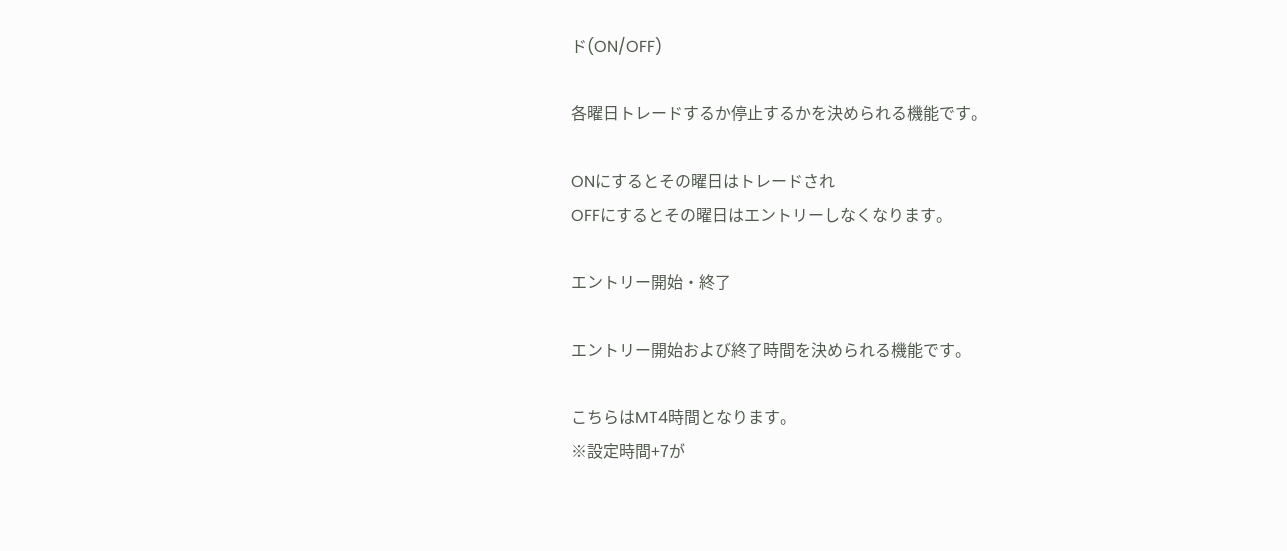ド(ON/OFF)

各曜日トレードするか停止するかを決められる機能です。

ONにするとその曜日はトレードされ
OFFにするとその曜日はエントリーしなくなります。

エントリー開始・終了

エントリー開始および終了時間を決められる機能です。

こちらはMT4時間となります。
※設定時間+7が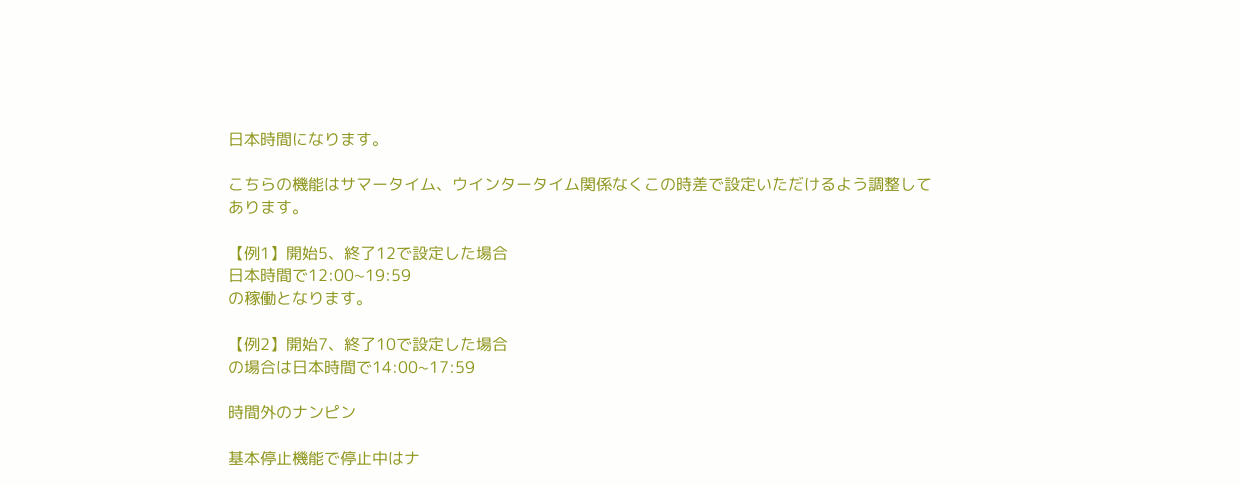日本時間になります。

こちらの機能はサマータイム、ウインタータイム関係なくこの時差で設定いただけるよう調整してあります。

【例1】開始5、終了12で設定した場合
日本時間で12:00~19:59
の稼働となります。

【例2】開始7、終了10で設定した場合
の場合は日本時間で14:00~17:59

時間外のナンピン

基本停止機能で停止中はナ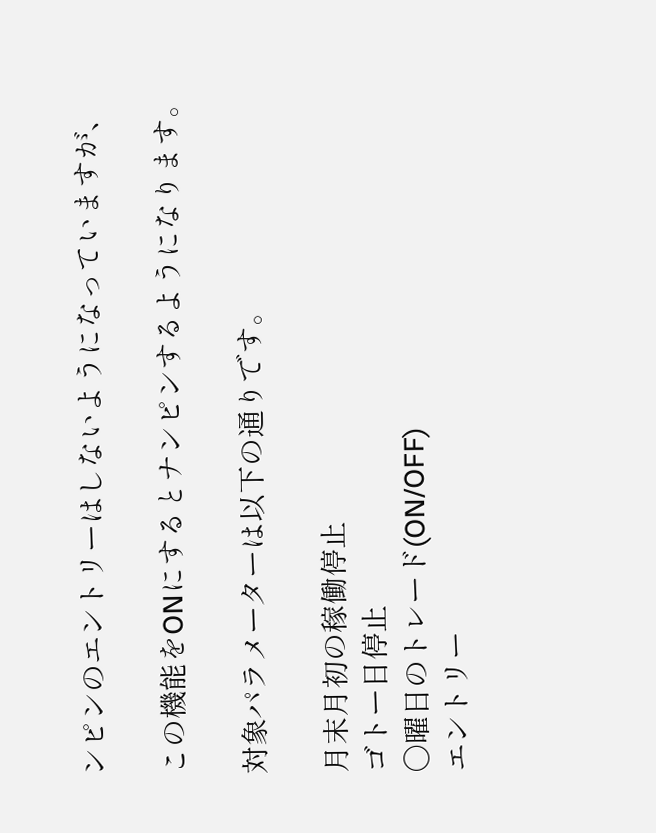ンピンのエントリーはしないようになっていますが、

この機能をONにするとナンピンするようになります。

対象パラメーターは以下の通りです。

月末月初の稼働停止
ゴトー日停止
〇曜日のトレード(ON/OFF)
エントリー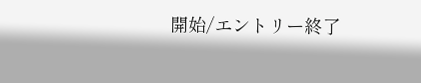開始/エントリー終了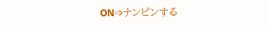ON➩ナンピンする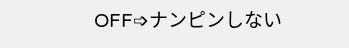OFF➩ナンピンしない